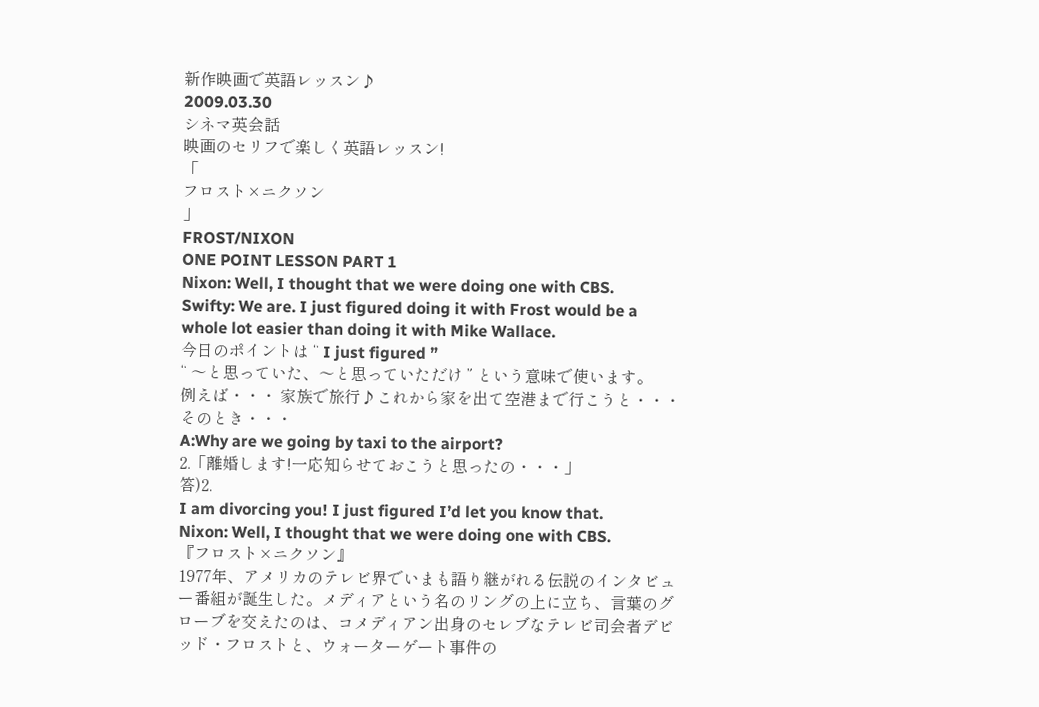新作映画で英語レッスン♪
2009.03.30
シネマ英会話
映画のセリフで楽しく英語レッスン!
「
フロスト×ニクソン
」
FROST/NIXON
ONE POINT LESSON PART 1
Nixon: Well, I thought that we were doing one with CBS.
Swifty: We are. I just figured doing it with Frost would be a whole lot easier than doing it with Mike Wallace.
今日のポイントは “ I just figured ”
“ 〜と思っていた、〜と思っていただけ ” という意味で使います。
例えば・・・ 家族で旅行♪これから家を出て空港まで行こうと・・・そのとき・・・
A:Why are we going by taxi to the airport?
2.「離婚します!一応知らせておこうと思ったの・・・」
答)2.
I am divorcing you! I just figured I’d let you know that.
Nixon: Well, I thought that we were doing one with CBS.
『フロスト×ニクソン』
1977年、アメリカのテレビ界でいまも語り継がれる伝説のインタビュー番組が誕生した。メディアという名のリングの上に立ち、言葉のグローブを交えたのは、コメディアン出身のセレブなテレビ司会者デビッド・フロストと、ウォーターゲート事件の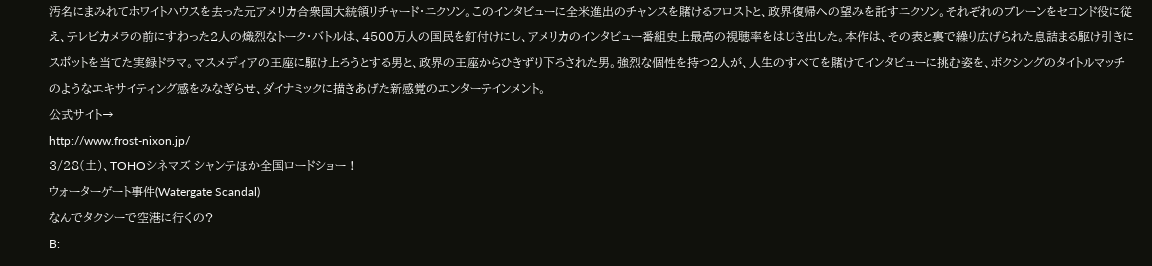汚名にまみれてホワイトハウスを去った元アメリカ合衆国大統領リチャード・ニクソン。このインタビューに全米進出のチャンスを賭けるフロストと、政界復帰への望みを託すニクソン。それぞれのブレーンをセコンド役に従え、テレビカメラの前にすわった2人の熾烈なトーク・バトルは、4500万人の国民を釘付けにし、アメリカのインタビュー番組史上最高の視聴率をはじき出した。本作は、その表と裏で繰り広げられた息詰まる駆け引きにスポットを当てた実録ドラマ。マスメディアの王座に駆け上ろうとする男と、政界の王座からひきずり下ろされた男。強烈な個性を持つ2人が、人生のすべてを賭けてインタビューに挑む姿を、ボクシングのタイトルマッチのようなエキサイティング感をみなぎらせ、ダイナミックに描きあげた新感覚のエンターテインメント。
公式サイト→
http://www.frost-nixon.jp/
3/28(土)、TOHOシネマズ シャンテほか全国ロードショー !
ウォーターゲート事件(Watergate Scandal)
なんでタクシーで空港に行くの?
B: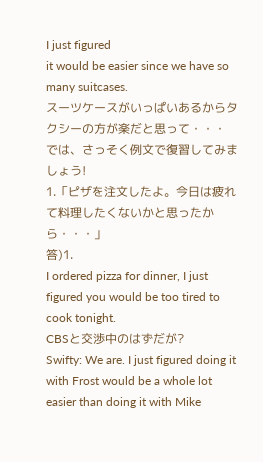I just figured
it would be easier since we have so many suitcases.
スーツケースがいっぱいあるからタクシーの方が楽だと思って・・・
では、さっそく例文で復習してみましょう!
1.「ピザを注文したよ。今日は疲れて料理したくないかと思ったから・・・」
答)1.
I ordered pizza for dinner, I just figured you would be too tired to cook tonight.
CBSと交渉中のはずだが?
Swifty: We are. I just figured doing it with Frost would be a whole lot easier than doing it with Mike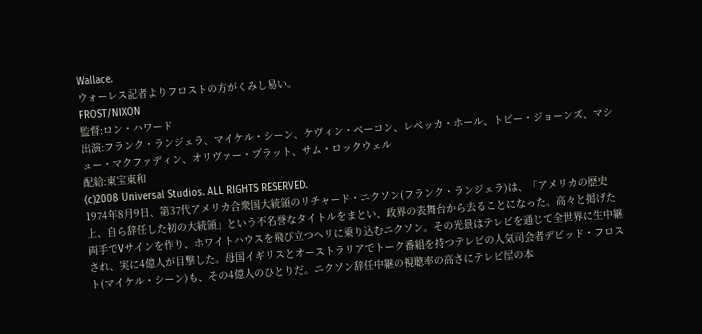Wallace.
ウォーレス記者よりフロストの方がくみし易い。
FROST/NIXON
監督:ロン・ハワード
出演:フランク・ランジェラ、マイケル・シーン、ケヴィン・ベーコン、レベッカ・ホール、トビー・ジョーンズ、マシュー・マクファディン、オリヴァー・プラット、サム・ロックウェル
配給:東宝東和
(c)2008 Universal Studios. ALL RIGHTS RESERVED.
1974年8月9日、第37代アメリカ合衆国大統領のリチャード・ニクソン(フランク・ランジェラ)は、「アメリカの歴史上、自ら辞任した初の大統領」という不名誉なタイトルをまとい、政界の表舞台から去ることになった。高々と掲げた両手でVサインを作り、ホワイトハウスを飛び立つヘリに乗り込むニクソン。その光景はテレビを通じて全世界に生中継され、実に4億人が目撃した。母国イギリスとオーストラリアでトーク番組を持つテレビの人気司会者デビッド・フロスト(マイケル・シーン)も、その4億人のひとりだ。ニクソン辞任中継の視聴率の高さにテレビ屋の本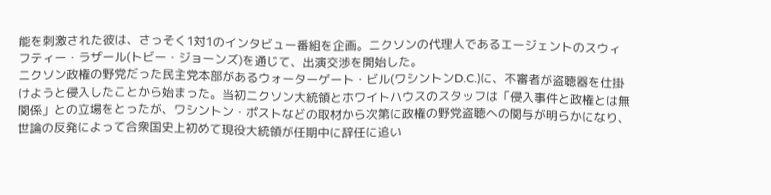能を刺激された彼は、さっそく1対1のインタビュー番組を企画。ニクソンの代理人であるエージェントのスウィフティー・ラザール(トビー・ジョーンズ)を通じて、出演交渉を開始した。
ニクソン政権の野党だった民主党本部があるウォーターゲート・ビル(ワシントンD.C.)に、不審者が盗聴器を仕掛けようと侵入したことから始まった。当初ニクソン大統領とホワイトハウスのスタッフは「侵入事件と政権とは無関係」との立場をとったが、ワシントン・ポストなどの取材から次第に政権の野党盗聴への関与が明らかになり、世論の反発によって合衆国史上初めて現役大統領が任期中に辞任に追い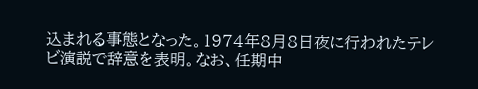込まれる事態となった。1974年8月8日夜に行われたテレビ演説で辞意を表明。なお、任期中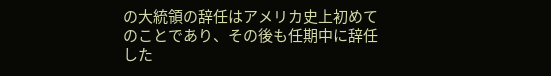の大統領の辞任はアメリカ史上初めてのことであり、その後も任期中に辞任した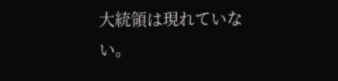大統領は現れていない。